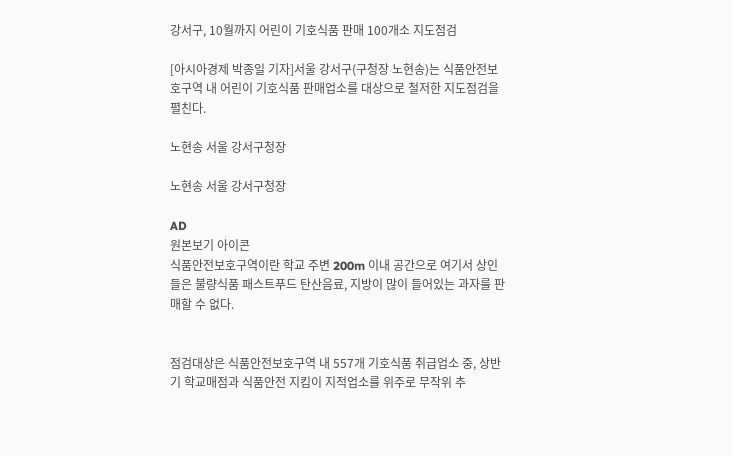강서구, 10월까지 어린이 기호식품 판매 100개소 지도점검

[아시아경제 박종일 기자]서울 강서구(구청장 노현송)는 식품안전보호구역 내 어린이 기호식품 판매업소를 대상으로 철저한 지도점검을 펼친다.

노현송 서울 강서구청장

노현송 서울 강서구청장

AD
원본보기 아이콘
식품안전보호구역이란 학교 주변 200m 이내 공간으로 여기서 상인들은 불량식품 패스트푸드 탄산음료, 지방이 많이 들어있는 과자를 판매할 수 없다.


점검대상은 식품안전보호구역 내 557개 기호식품 취급업소 중, 상반기 학교매점과 식품안전 지킴이 지적업소를 위주로 무작위 추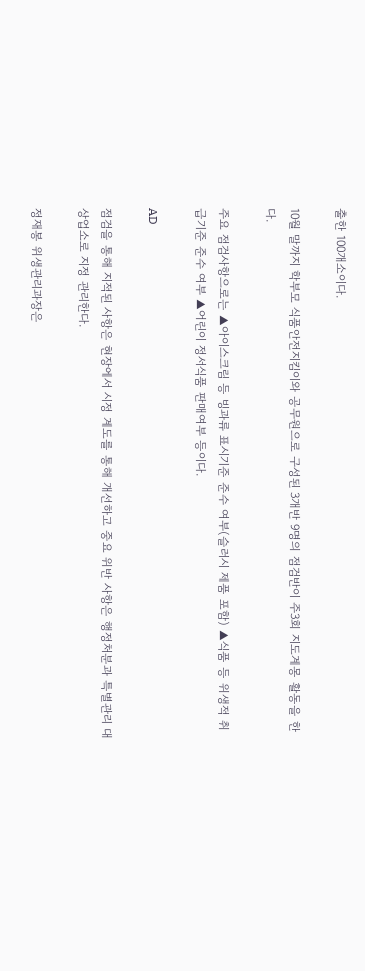출한 100개소이다.

10월 말까지 학부모 식품안전지킴이와 공무원으로 구성된 3개반 9명의 점검반이 주3회 지도계몽 활동을 한다.

주요 점검사항으로는 ▲아이스크림 등 빙과류 표시기준 준수 여부(슬러시 제품 포함) ▲식품 등 위생적 취급기준 준수 여부 ▲어린이 정서식품 판매여부 등이다.

AD

점검을 통해 지적된 사항은 현장에서 시정 계도를 통해 개선하고 중요 위반 사항은 행정처분과 특별관리 대상업소로 지정 관리한다.

정재봉 위생관리과장은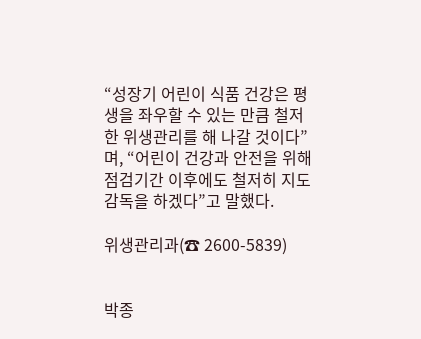“성장기 어린이 식품 건강은 평생을 좌우할 수 있는 만큼 철저한 위생관리를 해 나갈 것이다”며, “어린이 건강과 안전을 위해 점검기간 이후에도 철저히 지도감독을 하겠다”고 말했다.

위생관리과(☎ 2600-5839)


박종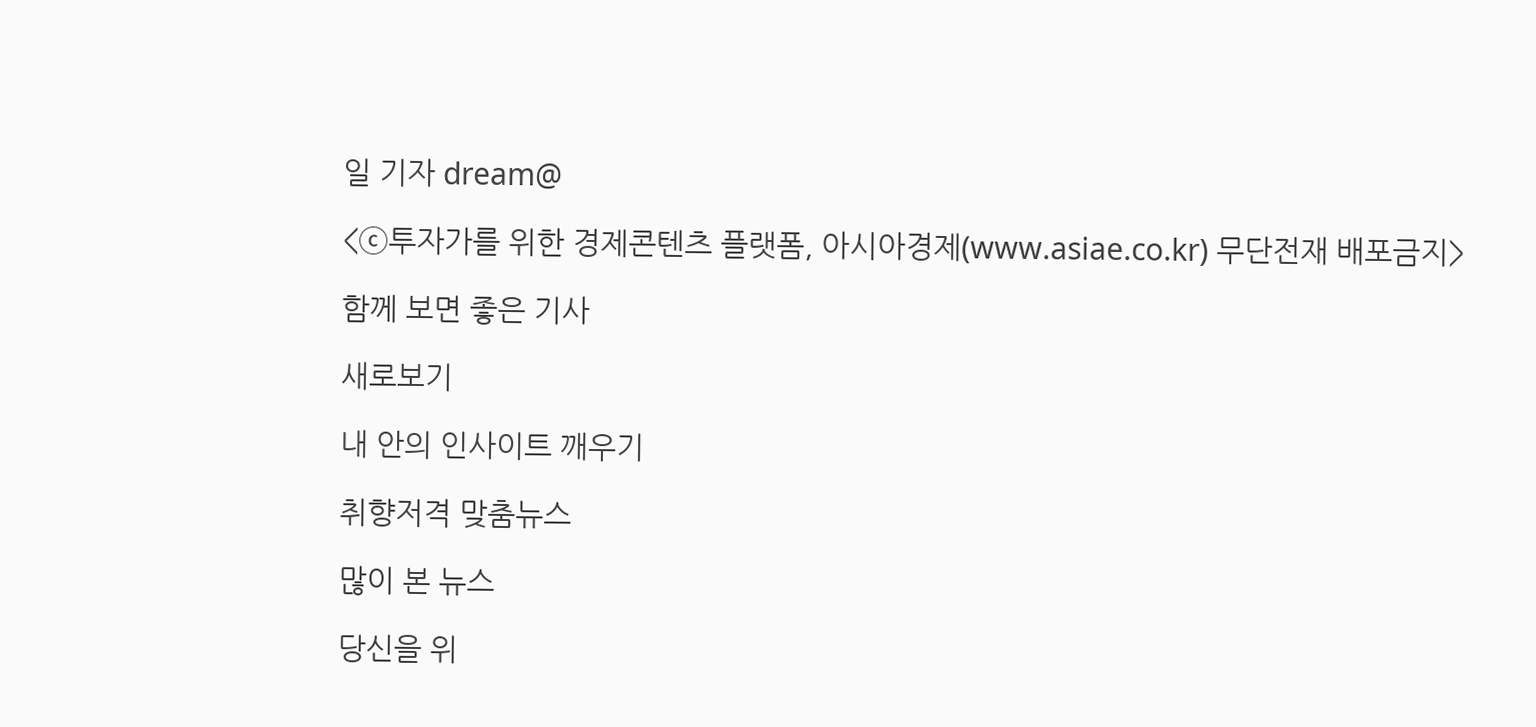일 기자 dream@

<ⓒ투자가를 위한 경제콘텐츠 플랫폼, 아시아경제(www.asiae.co.kr) 무단전재 배포금지>

함께 보면 좋은 기사

새로보기

내 안의 인사이트 깨우기

취향저격 맞춤뉴스

많이 본 뉴스

당신을 위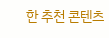한 추천 콘텐츠